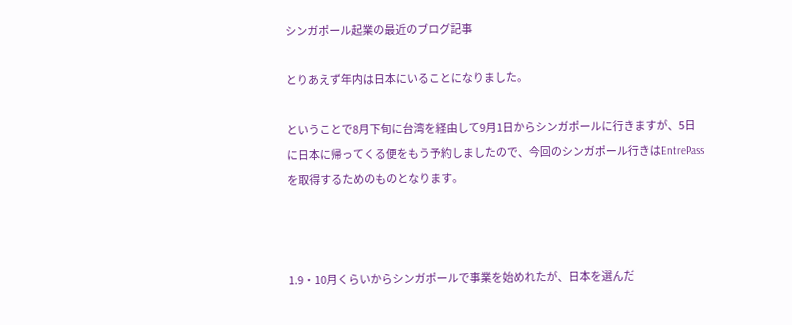シンガポール起業の最近のブログ記事

とりあえず年内は日本にいることになりました。

ということで8月下旬に台湾を経由して9月1日からシンガポールに行きますが、5日に日本に帰ってくる便をもう予約しましたので、今回のシンガポール行きはEntrePassを取得するためのものとなります。



1.9・10月くらいからシンガポールで事業を始めれたが、日本を選んだ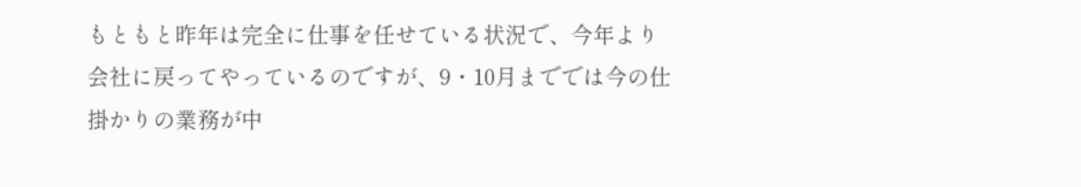もともと昨年は完全に仕事を任せている状況で、今年より会社に戻ってやっているのですが、9・10月まででは今の仕掛かりの業務が中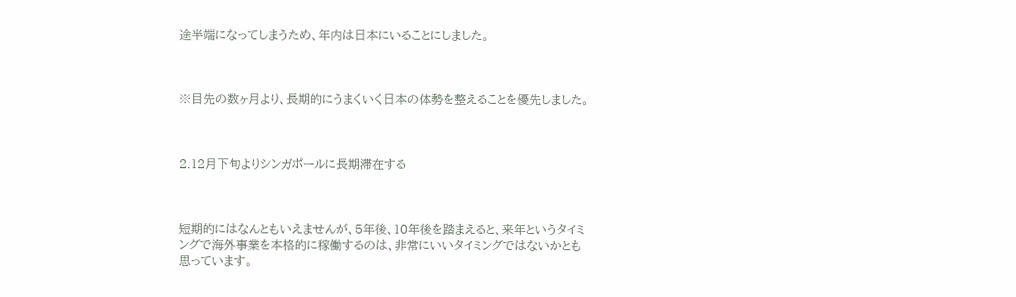途半端になってしまうため、年内は日本にいることにしました。



※目先の数ヶ月より、長期的にうまくいく日本の体勢を整えることを優先しました。



2.12月下旬よりシンガポールに長期滞在する



短期的にはなんともいえませんが、5年後、10年後を踏まえると、来年というタイミングで海外事業を本格的に稼働するのは、非常にいいタイミングではないかとも思っています。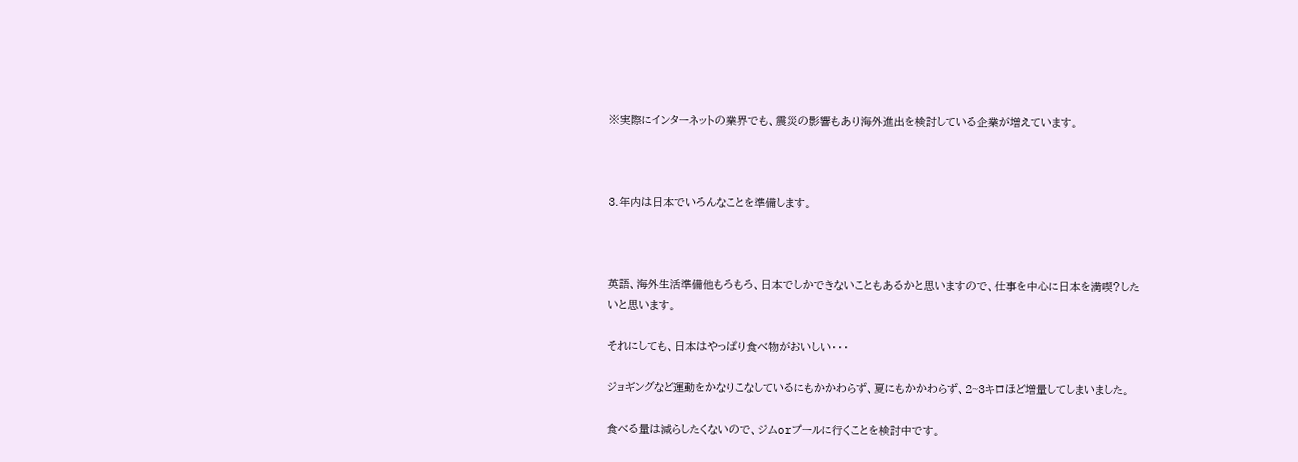※実際にインターネットの業界でも、震災の影響もあり海外進出を検討している企業が増えています。



3.年内は日本でいろんなことを準備します。



英語、海外生活準備他もろもろ、日本でしかできないこともあるかと思いますので、仕事を中心に日本を満喫?したいと思います。

それにしても、日本はやっぱり食べ物がおいしい・・・

ジョギングなど運動をかなりこなしているにもかかわらず、夏にもかかわらず、2~3キロほど増量してしまいました。

食べる量は減らしたくないので、ジムorプールに行くことを検討中です。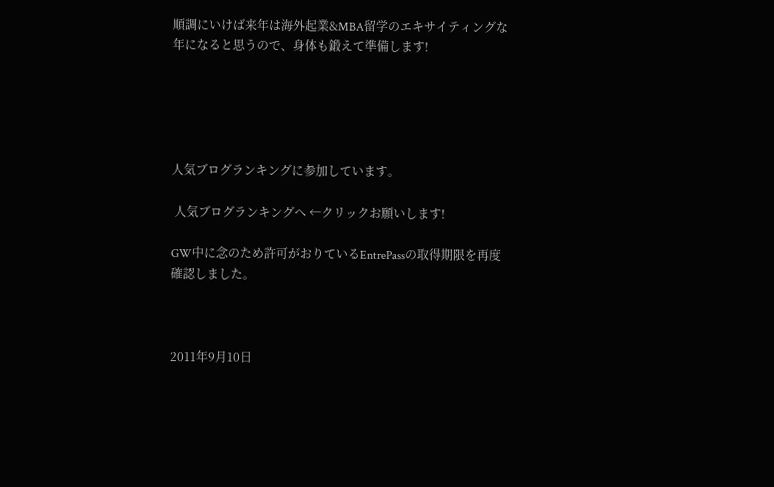順調にいけば来年は海外起業&MBA留学のエキサイティングな年になると思うので、身体も鍛えて準備します!





人気ブログランキングに参加しています。

 人気ブログランキングへ ←クリックお願いします!

GW中に念のため許可がおりているEntrePassの取得期限を再度確認しました。



2011年9月10日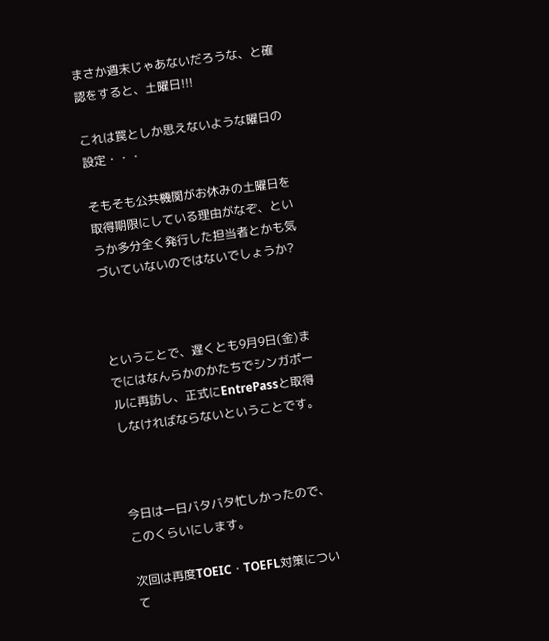まさか週末じゃあないだろうな、と確認をすると、土曜日!!!

これは罠としか思えないような曜日の設定・・・

そもそも公共機関がお休みの土曜日を取得期限にしている理由がなぞ、というか多分全く発行した担当者とかも気づいていないのではないでしょうか?



ということで、遅くとも9月9日(金)までにはなんらかのかたちでシンガポールに再訪し、正式にEntrePassと取得しなければならないということです。



今日は一日バタバタ忙しかったので、このくらいにします。

次回は再度TOEIC・TOEFL対策について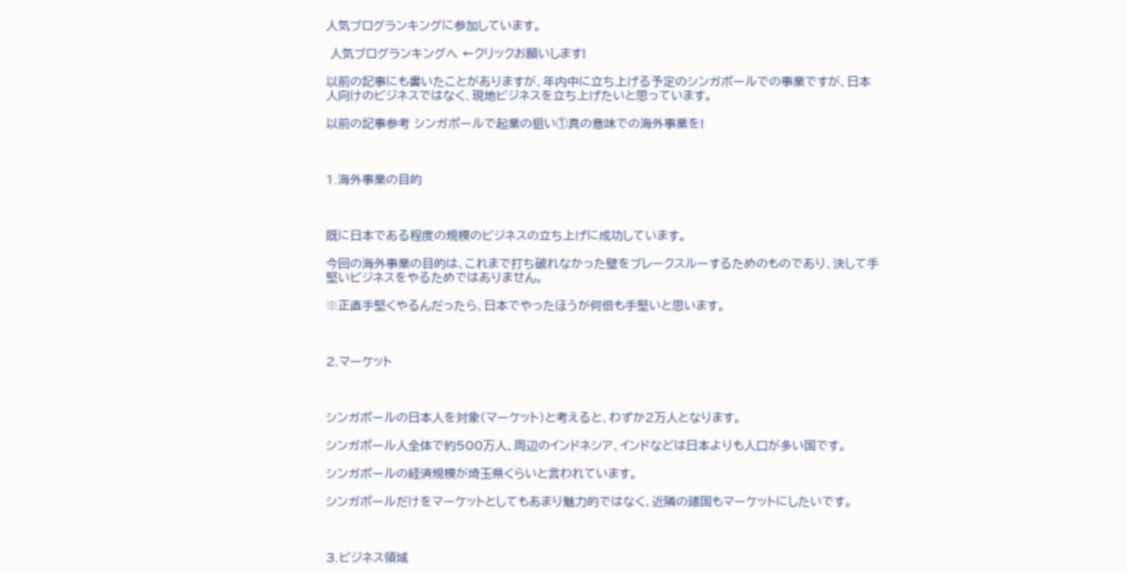人気ブログランキングに参加しています。

 人気ブログランキングへ ←クリックお願いします!

以前の記事にも書いたことがありますが、年内中に立ち上げる予定のシンガポールでの事業ですが、日本人向けのビジネスではなく、現地ビジネスを立ち上げたいと思っています。

以前の記事参考 シンガポールで起業の狙い①真の意味での海外事業を!



1.海外事業の目的



既に日本である程度の規模のビジネスの立ち上げに成功しています。

今回の海外事業の目的は、これまで打ち破れなかった壁をブレークスルーするためのものであり、決して手堅いビジネスをやるためではありません。

※正直手堅くやるんだったら、日本でやったほうが何倍も手堅いと思います。



2.マーケット



シンガポールの日本人を対象(マーケット)と考えると、わずか2万人となります。

シンガポール人全体で約500万人、周辺のインドネシア、インドなどは日本よりも人口が多い国です。

シンガポールの経済規模が埼玉県くらいと言われています。

シンガポールだけをマーケットとしてもあまり魅力的ではなく、近隣の諸国もマーケットにしたいです。



3.ビジネス領域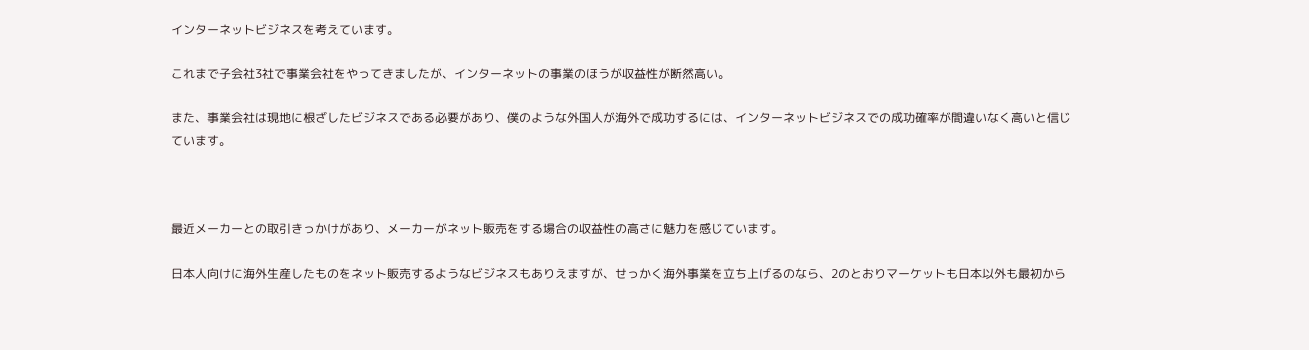インターネットビジネスを考えています。

これまで子会社3社で事業会社をやってきましたが、インターネットの事業のほうが収益性が断然高い。

また、事業会社は現地に根ざしたビジネスである必要があり、僕のような外国人が海外で成功するには、インターネットビジネスでの成功確率が間違いなく高いと信じています。



最近メーカーとの取引きっかけがあり、メーカーがネット販売をする場合の収益性の高さに魅力を感じています。

日本人向けに海外生産したものをネット販売するようなビジネスもありえますが、せっかく海外事業を立ち上げるのなら、2のとおりマーケットも日本以外も最初から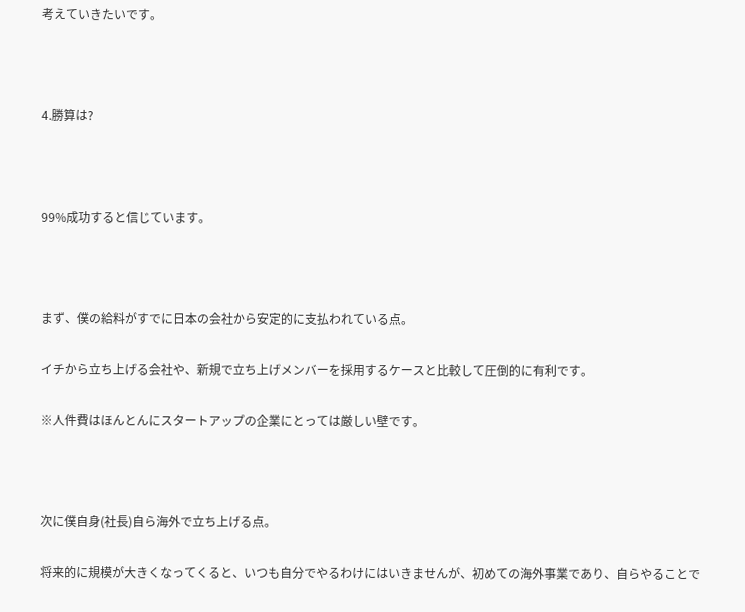考えていきたいです。



4.勝算は?



99%成功すると信じています。



まず、僕の給料がすでに日本の会社から安定的に支払われている点。

イチから立ち上げる会社や、新規で立ち上げメンバーを採用するケースと比較して圧倒的に有利です。

※人件費はほんとんにスタートアップの企業にとっては厳しい壁です。



次に僕自身(社長)自ら海外で立ち上げる点。

将来的に規模が大きくなってくると、いつも自分でやるわけにはいきませんが、初めての海外事業であり、自らやることで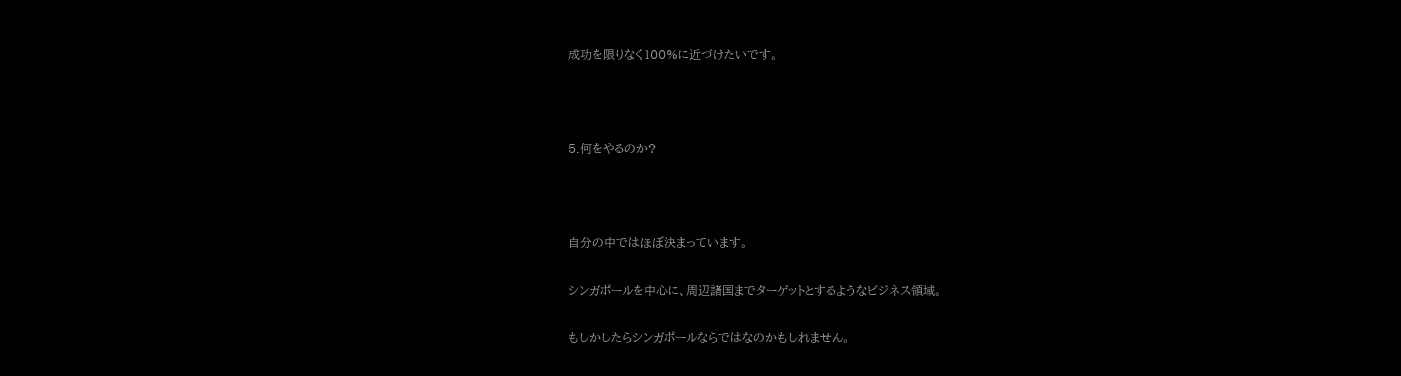成功を限りなく100%に近づけたいです。



5.何をやるのか?



自分の中ではほぼ決まっています。

シンガポールを中心に、周辺諸国までターゲットとするようなビジネス領域。

もしかしたらシンガポールならではなのかもしれません。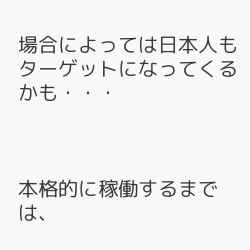場合によっては日本人もターゲットになってくるかも・・・



本格的に稼働するまでは、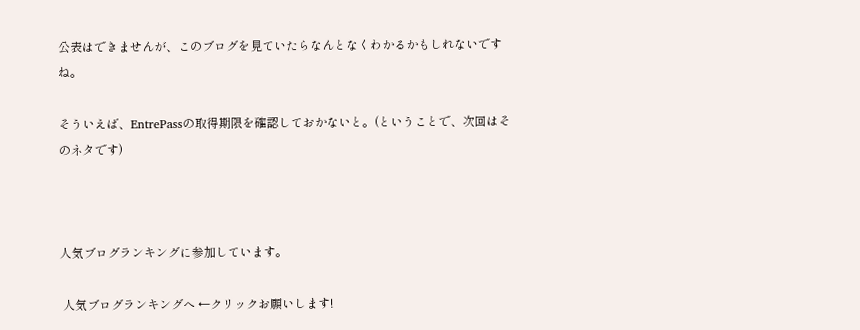公表はできませんが、このブログを見ていたらなんとなくわかるかもしれないですね。

そういえば、EntrePassの取得期限を確認しておかないと。(ということで、次回はそのネタです)



人気ブログランキングに参加しています。

 人気ブログランキングへ ←クリックお願いします!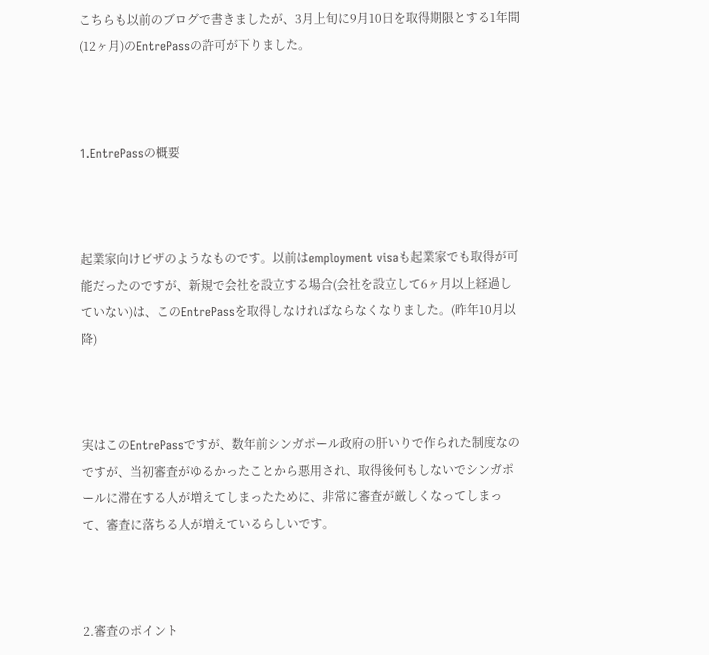こちらも以前のブログで書きましたが、3月上旬に9月10日を取得期限とする1年間(12ヶ月)のEntrePassの許可が下りました。



1.EntrePassの概要



起業家向けビザのようなものです。以前はemployment visaも起業家でも取得が可能だったのですが、新規で会社を設立する場合(会社を設立して6ヶ月以上経過していない)は、このEntrePassを取得しなければならなくなりました。(昨年10月以降)



実はこのEntrePassですが、数年前シンガポール政府の肝いりで作られた制度なのですが、当初審査がゆるかったことから悪用され、取得後何もしないでシンガポールに滞在する人が増えてしまったために、非常に審査が厳しくなってしまって、審査に落ちる人が増えているらしいです。



2.審査のポイント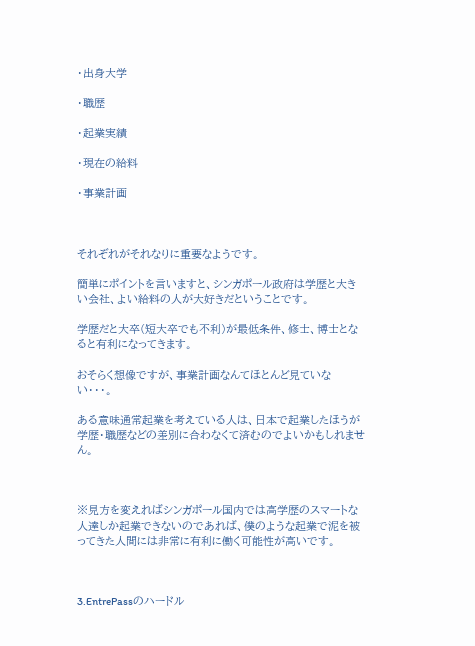・出身大学

・職歴

・起業実績

・現在の給料

・事業計画



それぞれがそれなりに重要なようです。

簡単にポイントを言いますと、シンガポール政府は学歴と大きい会社、よい給料の人が大好きだということです。

学歴だと大卒(短大卒でも不利)が最低条件、修士、博士となると有利になってきます。

おそらく想像ですが、事業計画なんてほとんど見ていない・・・。

ある意味通常起業を考えている人は、日本で起業したほうが学歴・職歴などの差別に合わなくて済むのでよいかもしれません。



※見方を変えればシンガポール国内では高学歴のスマートな人達しか起業できないのであれば、僕のような起業で泥を被ってきた人間には非常に有利に働く可能性が高いです。



3.EntrePassのハードル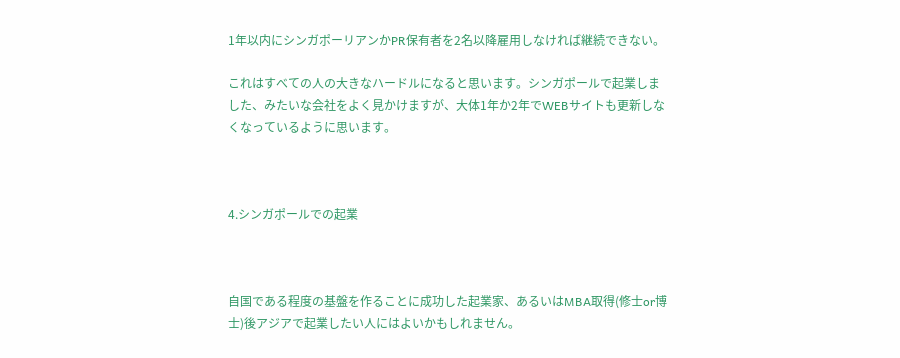1年以内にシンガポーリアンかPR保有者を2名以降雇用しなければ継続できない。

これはすべての人の大きなハードルになると思います。シンガポールで起業しました、みたいな会社をよく見かけますが、大体1年か2年でWEBサイトも更新しなくなっているように思います。



4.シンガポールでの起業



自国である程度の基盤を作ることに成功した起業家、あるいはMBA取得(修士or博士)後アジアで起業したい人にはよいかもしれません。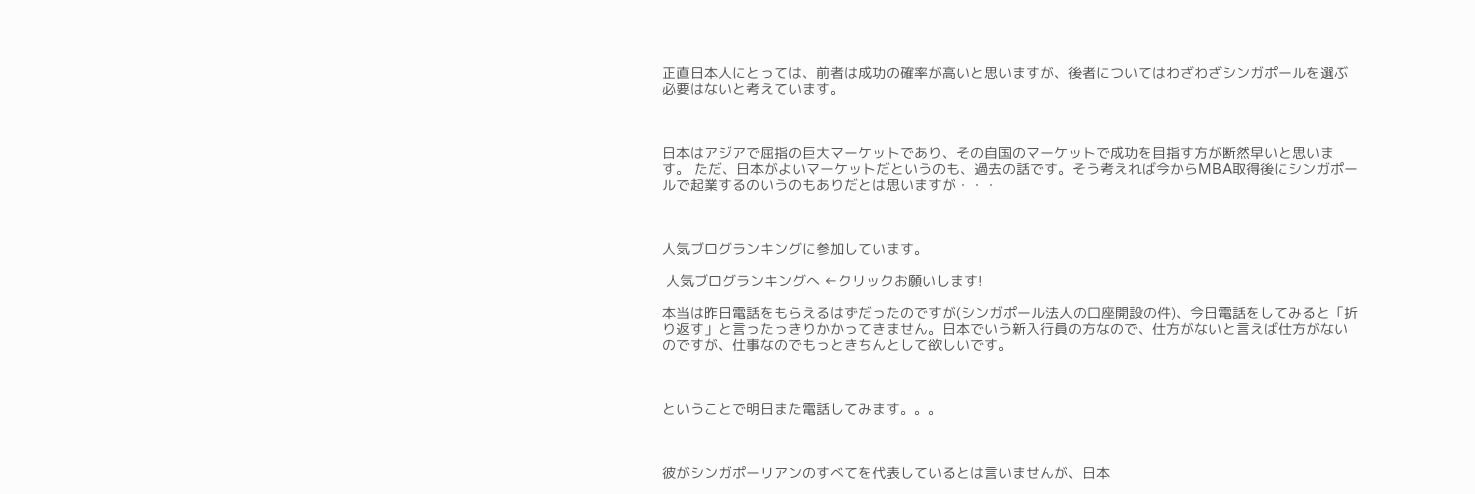正直日本人にとっては、前者は成功の確率が高いと思いますが、後者についてはわざわざシンガポールを選ぶ必要はないと考えています。



日本はアジアで屈指の巨大マーケットであり、その自国のマーケットで成功を目指す方が断然早いと思います。 ただ、日本がよいマーケットだというのも、過去の話です。そう考えれば今からMBA取得後にシンガポールで起業するのいうのもありだとは思いますが・・・



人気ブログランキングに参加しています。

 人気ブログランキングへ ←クリックお願いします!

本当は昨日電話をもらえるはずだったのですが(シンガポール法人の口座開設の件)、今日電話をしてみると「折り返す」と言ったっきりかかってきません。日本でいう新入行員の方なので、仕方がないと言えば仕方がないのですが、仕事なのでもっときちんとして欲しいです。



ということで明日また電話してみます。。。



彼がシンガポーリアンのすべてを代表しているとは言いませんが、日本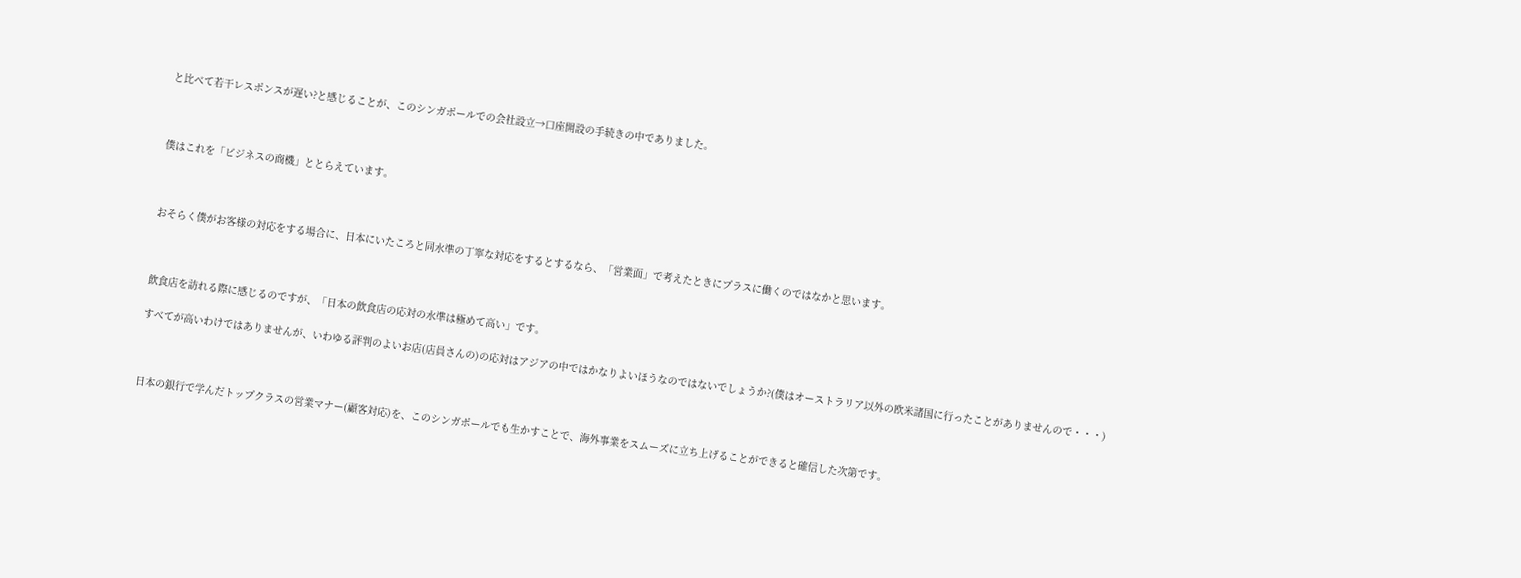と比べて若干レスポンスが遅い?と感じることが、このシンガポールでの会社設立→口座開設の手続きの中でありました。



僕はこれを「ビジネスの商機」ととらえています。



おそらく僕がお客様の対応をする場合に、日本にいたころと同水準の丁寧な対応をするとするなら、「営業面」で考えたときにプラスに働くのではなかと思います。



飲食店を訪れる際に感じるのですが、「日本の飲食店の応対の水準は極めて高い」です。

すべてが高いわけではありませんが、いわゆる評判のよいお店(店員さんの)の応対はアジアの中ではかなりよいほうなのではないでしょうか?(僕はオーストラリア以外の欧米諸国に行ったことがありませんので・・・)



日本の銀行で学んだトップクラスの営業マナー(顧客対応)を、このシンガポールでも生かすことで、海外事業をスムーズに立ち上げることができると確信した次第です。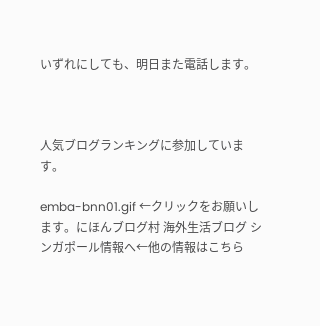いずれにしても、明日また電話します。



人気ブログランキングに参加しています。

emba-bnn01.gif ←クリックをお願いします。にほんブログ村 海外生活ブログ シンガポール情報へ←他の情報はこちら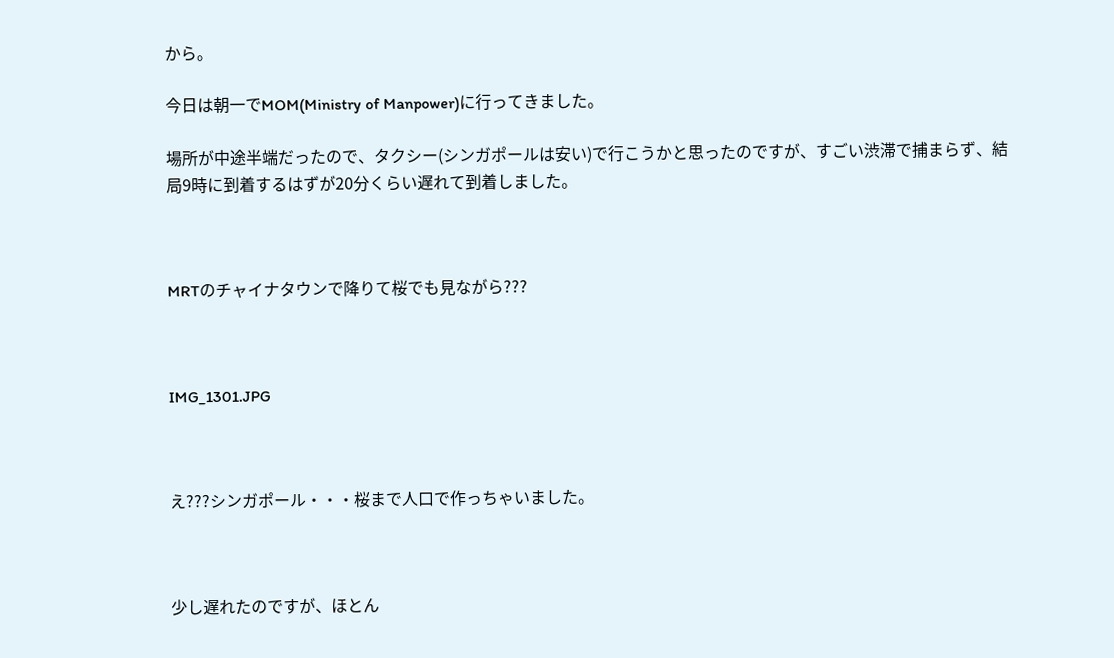から。

今日は朝一でMOM(Ministry of Manpower)に行ってきました。

場所が中途半端だったので、タクシー(シンガポールは安い)で行こうかと思ったのですが、すごい渋滞で捕まらず、結局9時に到着するはずが20分くらい遅れて到着しました。



MRTのチャイナタウンで降りて桜でも見ながら???



IMG_1301.JPG



え???シンガポール・・・桜まで人口で作っちゃいました。



少し遅れたのですが、ほとん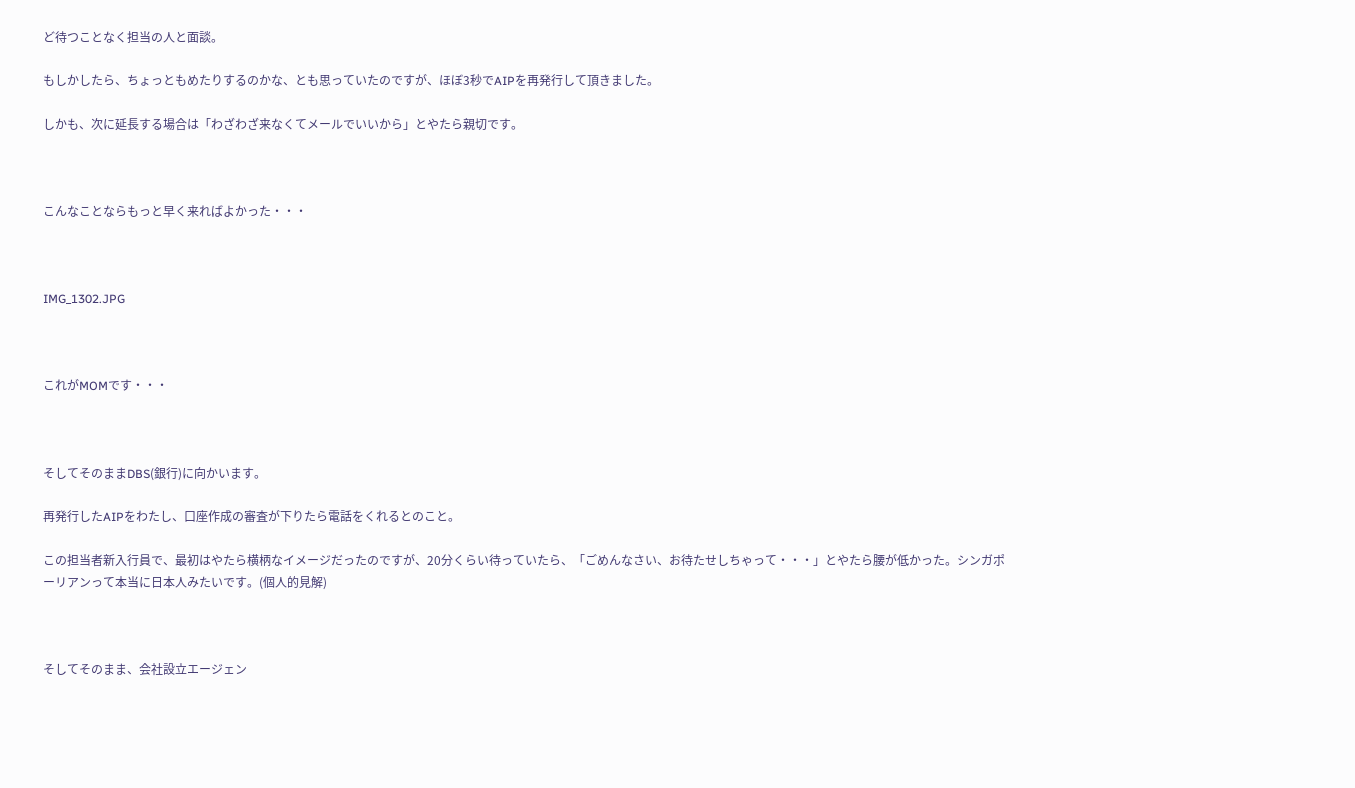ど待つことなく担当の人と面談。

もしかしたら、ちょっともめたりするのかな、とも思っていたのですが、ほぼ3秒でAIPを再発行して頂きました。

しかも、次に延長する場合は「わざわざ来なくてメールでいいから」とやたら親切です。



こんなことならもっと早く来ればよかった・・・



IMG_1302.JPG



これがMOMです・・・



そしてそのままDBS(銀行)に向かいます。

再発行したAIPをわたし、口座作成の審査が下りたら電話をくれるとのこと。

この担当者新入行員で、最初はやたら横柄なイメージだったのですが、20分くらい待っていたら、「ごめんなさい、お待たせしちゃって・・・」とやたら腰が低かった。シンガポーリアンって本当に日本人みたいです。(個人的見解)



そしてそのまま、会社設立エージェン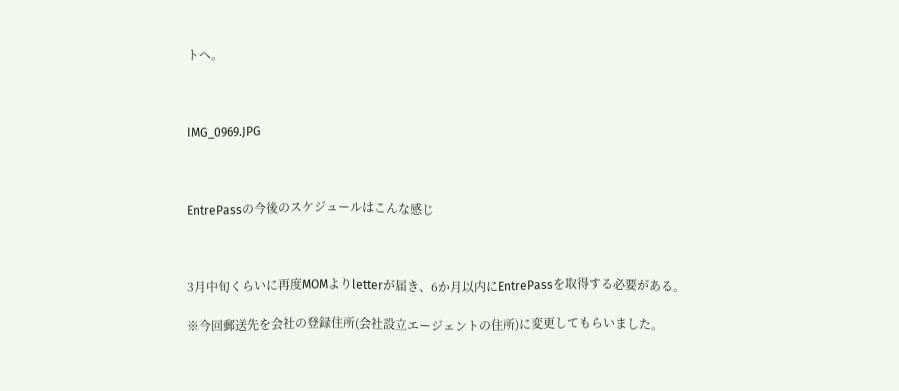トへ。



IMG_0969.JPG



EntrePassの今後のスケジュールはこんな感じ



3月中旬くらいに再度MOMよりletterが届き、6か月以内にEntrePassを取得する必要がある。

※今回郵送先を会社の登録住所(会社設立エージェントの住所)に変更してもらいました。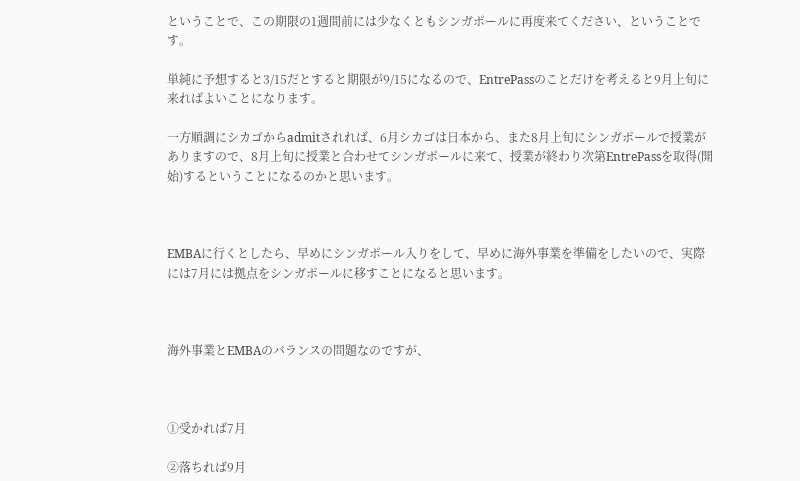ということで、この期限の1週間前には少なくともシンガポールに再度来てください、ということです。

単純に予想すると3/15だとすると期限が9/15になるので、EntrePassのことだけを考えると9月上旬に来ればよいことになります。

一方順調にシカゴからadmitされれば、6月シカゴは日本から、また8月上旬にシンガポールで授業がありますので、8月上旬に授業と合わせてシンガポールに来て、授業が終わり次第EntrePassを取得(開始)するということになるのかと思います。



EMBAに行くとしたら、早めにシンガポール入りをして、早めに海外事業を準備をしたいので、実際には7月には拠点をシンガポールに移すことになると思います。



海外事業とEMBAのバランスの問題なのですが、



①受かれば7月

②落ちれば9月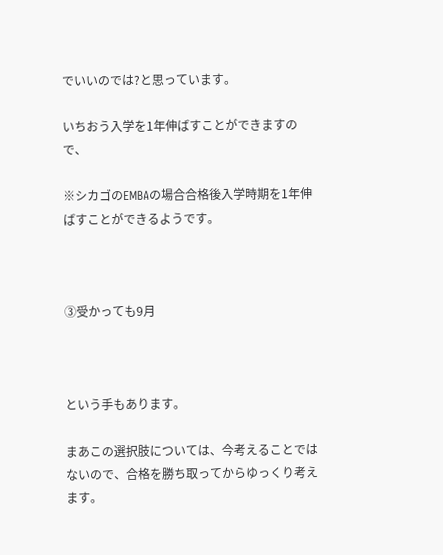でいいのでは?と思っています。

いちおう入学を1年伸ばすことができますので、

※シカゴのEMBAの場合合格後入学時期を1年伸ばすことができるようです。



③受かっても9月



という手もあります。

まあこの選択肢については、今考えることではないので、合格を勝ち取ってからゆっくり考えます。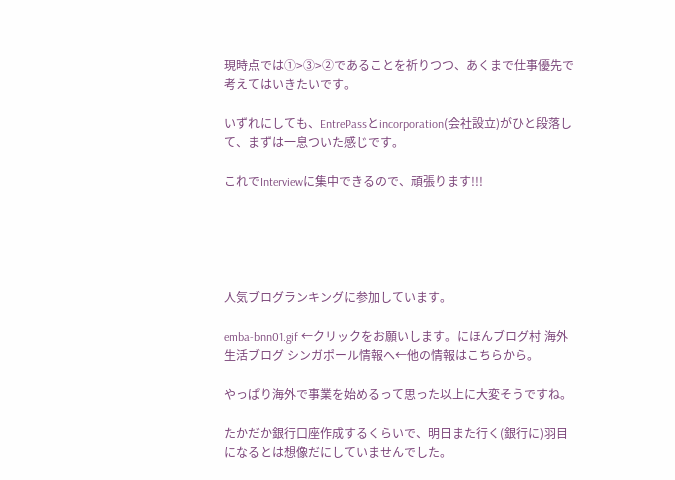現時点では①>③>②であることを祈りつつ、あくまで仕事優先で考えてはいきたいです。

いずれにしても、EntrePassとincorporation(会社設立)がひと段落して、まずは一息ついた感じです。

これでInterviewに集中できるので、頑張ります!!!





人気ブログランキングに参加しています。

emba-bnn01.gif ←クリックをお願いします。にほんブログ村 海外生活ブログ シンガポール情報へ←他の情報はこちらから。

やっぱり海外で事業を始めるって思った以上に大変そうですね。

たかだか銀行口座作成するくらいで、明日また行く(銀行に)羽目になるとは想像だにしていませんでした。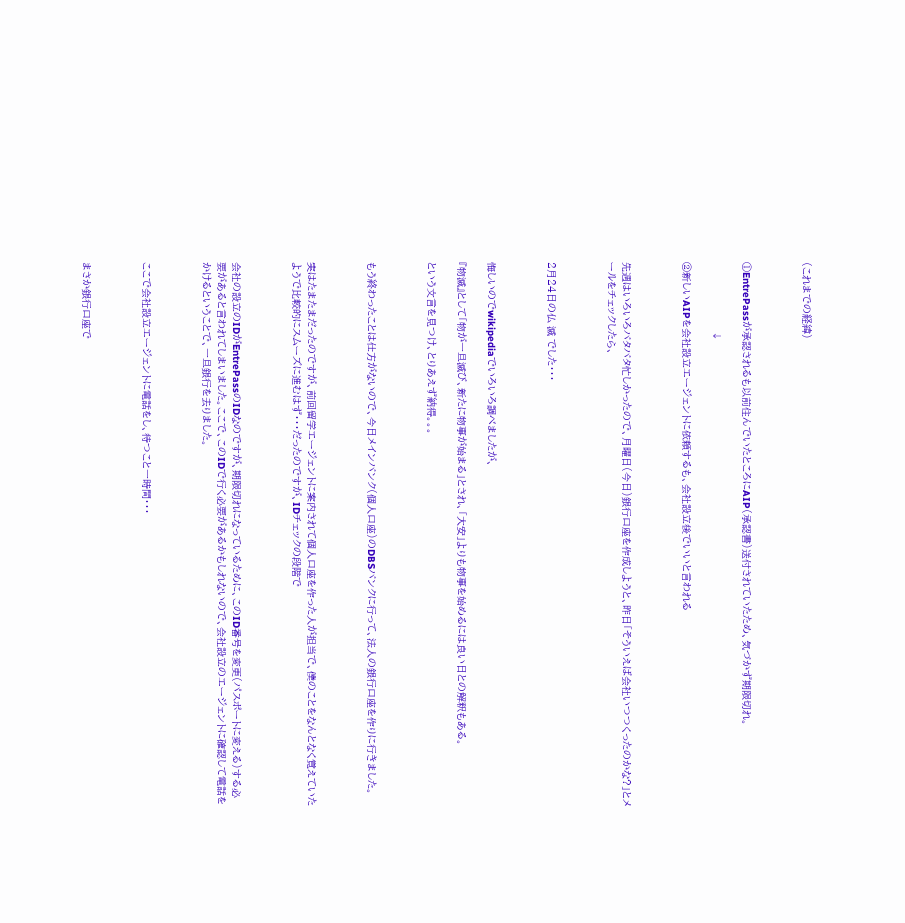(これまでの経緯)



①EntrePassが承認されるも以前住んでいたところにAIP(承認書)送付されていたため、気づかず期限切れ。

                       ↓

②新しいAIPを会社設立エージェントに依頼するも、会社設立後でいいと言われる



先週はいろいろバタバタ忙しかったので、月曜日(今日)銀行口座を作成しようと、昨日「そういえば会社いつつくったのかな?」とメールをチェックしたら、



2月24日の仏 滅 でした・・・



悔しいのでwikipediaでいろいろ調べましたが、

『物滅』として「物が一旦滅び、新たに物事が始まる」とされ、「大安」よりも物事を始めるには良い日との解釈もある。

という文言を見つけ、とりあえず納得。。。



もう終わったことは仕方がないので、今日メインバンク(個人口座)のDBSバンクに行って、法人の銀行口座を作りに行きました。



実はたまたまだったのですが、前回留学エージェントに案内されて個人口座を作った人が担当で、僕のことをなんとなく覚えていたようで比較的にスムーズに進むはず・・・だったのですが、IDチェックの段階で



会社の設立のIDがEntrePassのIDなのですが、期限切れになっているために、このID番号を変更(パスポートに変える)する必要があると言われてしまいました。ここで、このIDで行く必要があるかもしれないので、会社設立のエージェントに確認して電話をかけるということで、一旦銀行を去りました。



ここで会社設立エージェントに電話をし、待つこと一時間・・・



まさか銀行口座で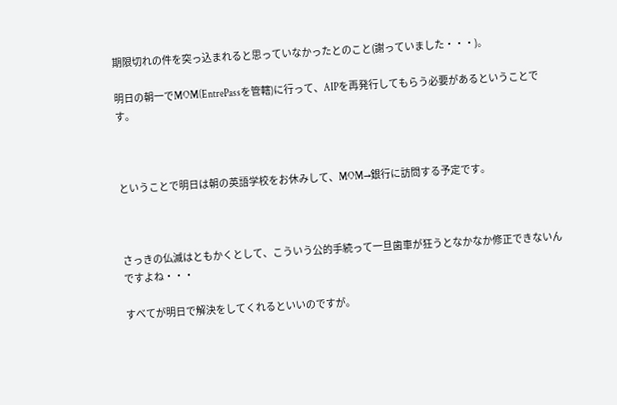期限切れの件を突っ込まれると思っていなかったとのこと(謝っていました・・・)。

明日の朝一でMOM(EntrePassを管轄)に行って、AIPを再発行してもらう必要があるということです。



ということで明日は朝の英語学校をお休みして、MOM→銀行に訪問する予定です。



さっきの仏滅はともかくとして、こういう公的手続って一旦歯車が狂うとなかなか修正できないんですよね・・・

すべてが明日で解決をしてくれるといいのですが。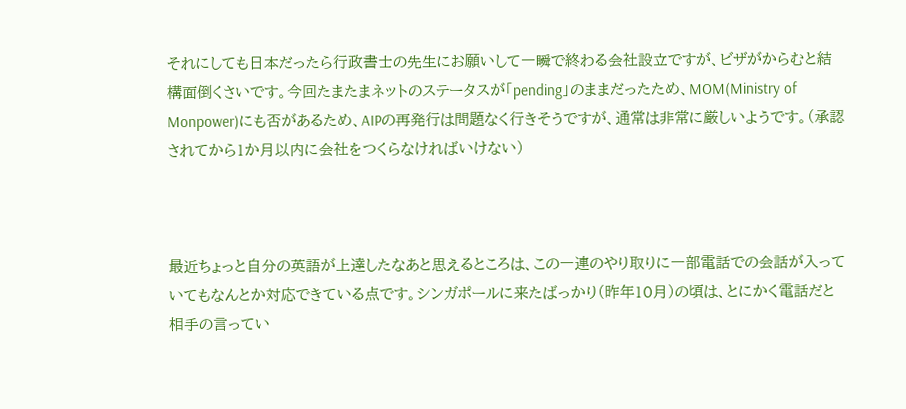それにしても日本だったら行政書士の先生にお願いして一瞬で終わる会社設立ですが、ビザがからむと結構面倒くさいです。今回たまたまネットのステータスが「pending」のままだったため、MOM(Ministry of Monpower)にも否があるため、AIPの再発行は問題なく行きそうですが、通常は非常に厳しいようです。(承認されてから1か月以内に会社をつくらなければいけない)



最近ちょっと自分の英語が上達したなあと思えるところは、この一連のやり取りに一部電話での会話が入っていてもなんとか対応できている点です。シンガポールに来たばっかり(昨年10月)の頃は、とにかく電話だと相手の言ってい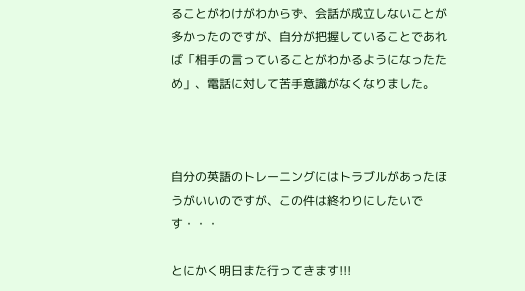ることがわけがわからず、会話が成立しないことが多かったのですが、自分が把握していることであれば「相手の言っていることがわかるようになったため」、電話に対して苦手意識がなくなりました。



自分の英語のトレーニングにはトラブルがあったほうがいいのですが、この件は終わりにしたいです・・・

とにかく明日また行ってきます!!!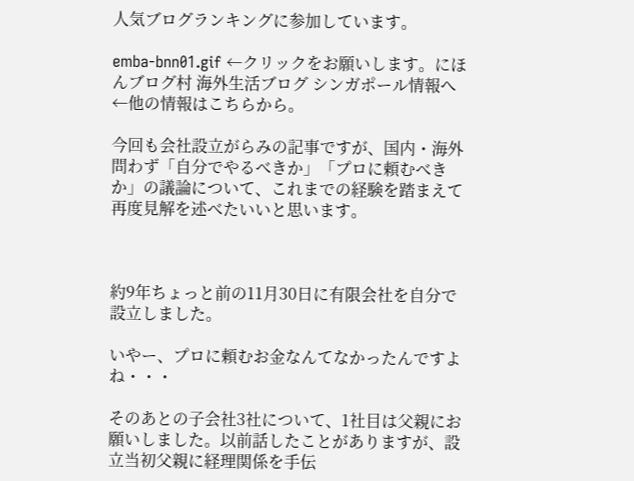人気ブログランキングに参加しています。

emba-bnn01.gif ←クリックをお願いします。にほんブログ村 海外生活ブログ シンガポール情報へ←他の情報はこちらから。

今回も会社設立がらみの記事ですが、国内・海外問わず「自分でやるべきか」「プロに頼むべきか」の議論について、これまでの経験を踏まえて再度見解を述べたいいと思います。



約9年ちょっと前の11月30日に有限会社を自分で設立しました。

いやー、プロに頼むお金なんてなかったんですよね・・・

そのあとの子会社3社について、1社目は父親にお願いしました。以前話したことがありますが、設立当初父親に経理関係を手伝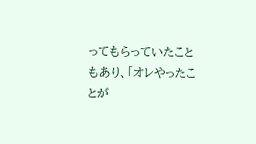ってもらっていたこともあり、「オレやったことが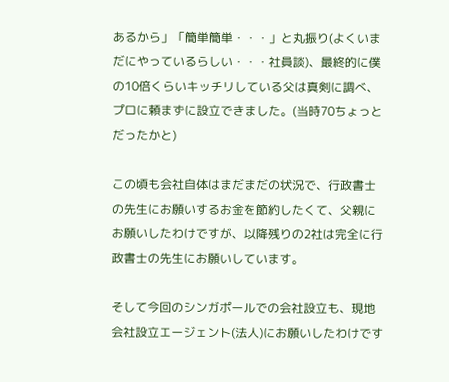あるから」「簡単簡単・・・」と丸振り(よくいまだにやっているらしい・・・社員談)、最終的に僕の10倍くらいキッチリしている父は真剣に調べ、プロに頼まずに設立できました。(当時70ちょっとだったかと)

この頃も会社自体はまだまだの状況で、行政書士の先生にお願いするお金を節約したくて、父親にお願いしたわけですが、以降残りの2社は完全に行政書士の先生にお願いしています。

そして今回のシンガポールでの会社設立も、現地会社設立エージェント(法人)にお願いしたわけです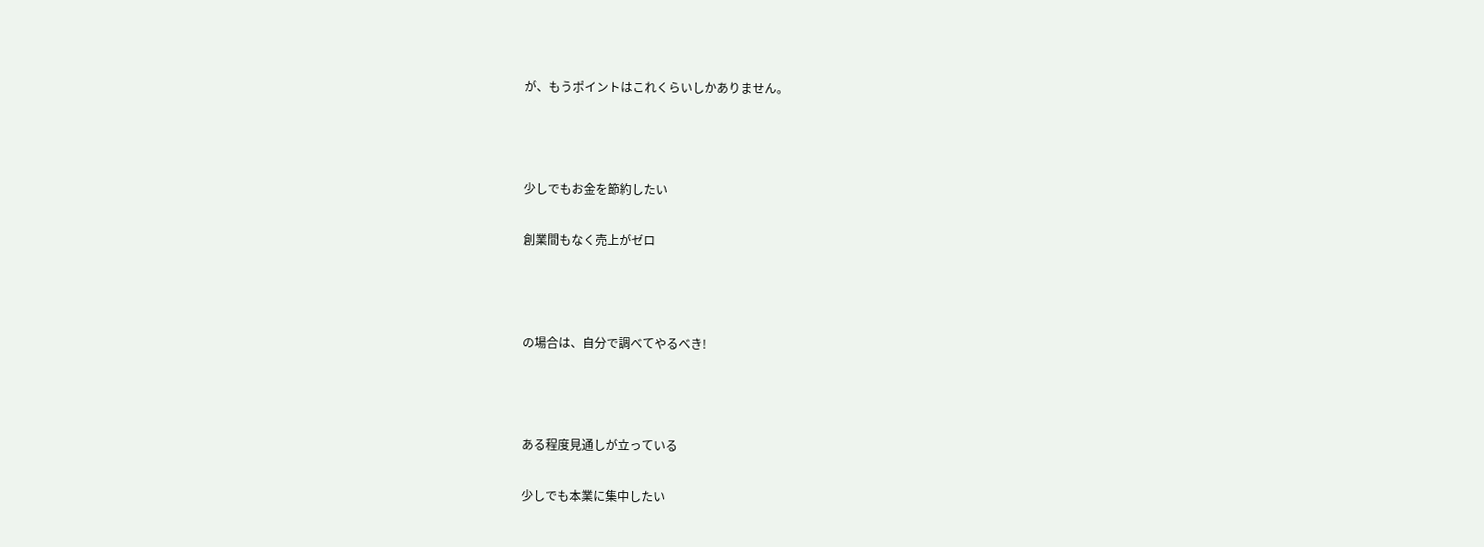が、もうポイントはこれくらいしかありません。



少しでもお金を節約したい

創業間もなく売上がゼロ



の場合は、自分で調べてやるべき!



ある程度見通しが立っている

少しでも本業に集中したい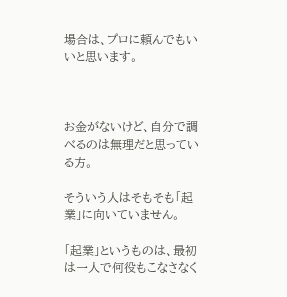場合は、プロに頼んでもいいと思います。



お金がないけど、自分で調べるのは無理だと思っている方。

そういう人はそもそも「起業」に向いていません。

「起業」というものは、最初は一人で何役もこなさなく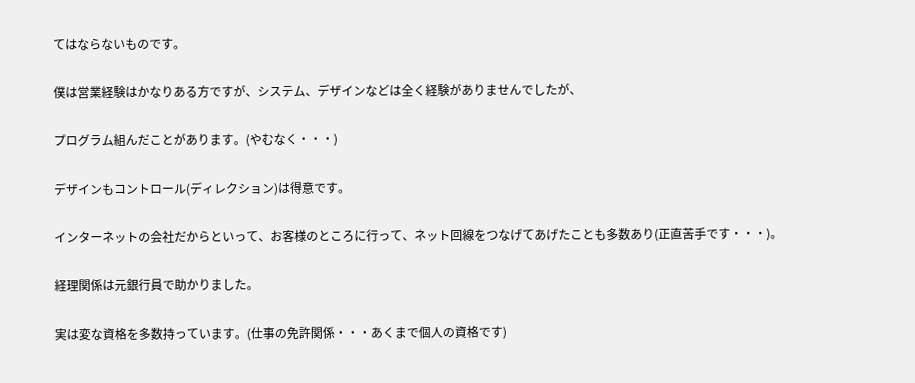てはならないものです。

僕は営業経験はかなりある方ですが、システム、デザインなどは全く経験がありませんでしたが、

プログラム組んだことがあります。(やむなく・・・)

デザインもコントロール(ディレクション)は得意です。

インターネットの会社だからといって、お客様のところに行って、ネット回線をつなげてあげたことも多数あり(正直苦手です・・・)。

経理関係は元銀行員で助かりました。

実は変な資格を多数持っています。(仕事の免許関係・・・あくまで個人の資格です)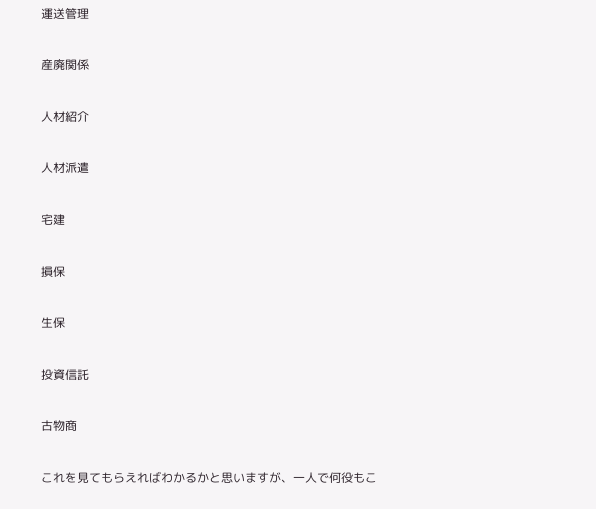運送管理

産廃関係

人材紹介

人材派遣

宅建

損保

生保

投資信託

古物商

これを見てもらえればわかるかと思いますが、一人で何役もこ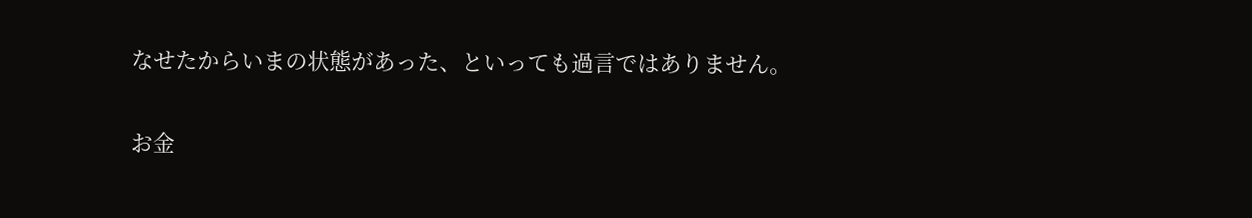なせたからいまの状態があった、といっても過言ではありません。

お金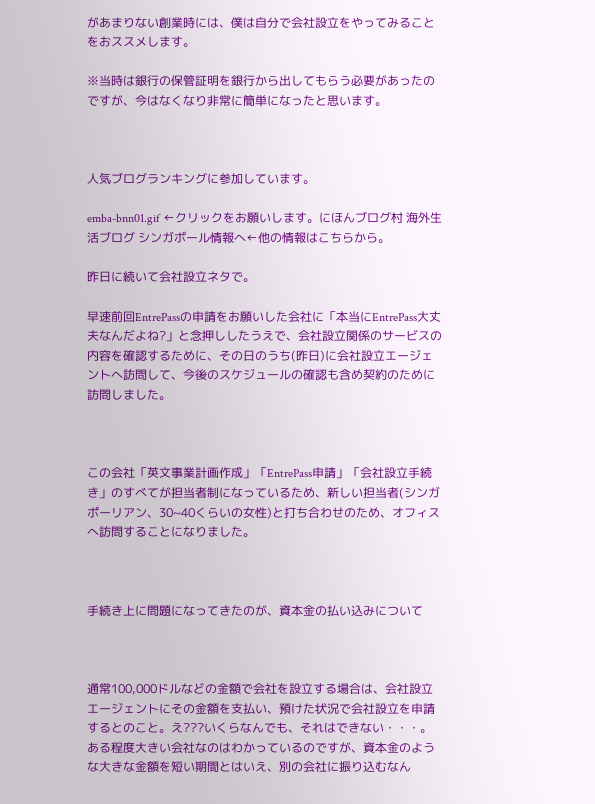があまりない創業時には、僕は自分で会社設立をやってみることをおススメします。

※当時は銀行の保管証明を銀行から出してもらう必要があったのですが、今はなくなり非常に簡単になったと思います。



人気ブログランキングに参加しています。

emba-bnn01.gif ←クリックをお願いします。にほんブログ村 海外生活ブログ シンガポール情報へ←他の情報はこちらから。

昨日に続いて会社設立ネタで。

早速前回EntrePassの申請をお願いした会社に「本当にEntrePass大丈夫なんだよね?」と念押ししたうえで、会社設立関係のサービスの内容を確認するために、その日のうち(昨日)に会社設立エージェントへ訪問して、今後のスケジュールの確認も含め契約のために訪問しました。



この会社「英文事業計画作成」「EntrePass申請」「会社設立手続き」のすべてが担当者制になっているため、新しい担当者(シンガポーリアン、30~40くらいの女性)と打ち合わせのため、オフィスへ訪問することになりました。



手続き上に問題になってきたのが、資本金の払い込みについて



通常100,000ドルなどの金額で会社を設立する場合は、会社設立エージェントにその金額を支払い、預けた状況で会社設立を申請するとのこと。え???いくらなんでも、それはできない・・・。ある程度大きい会社なのはわかっているのですが、資本金のような大きな金額を短い期間とはいえ、別の会社に振り込むなん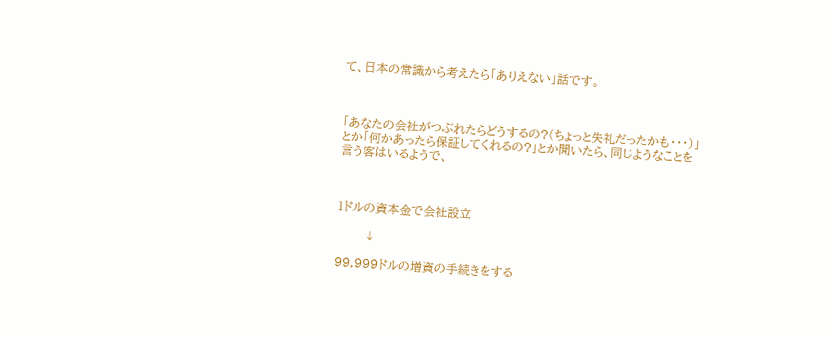て、日本の常識から考えたら「ありえない」話です。



「あなたの会社がつぶれたらどうするの?(ちょっと失礼だったかも・・・)」とか「何かあったら保証してくれるの?」とか聞いたら、同じようなことを言う客はいるようで、



1ドルの資本金で会社設立

       ↓

99,999ドルの増資の手続きをする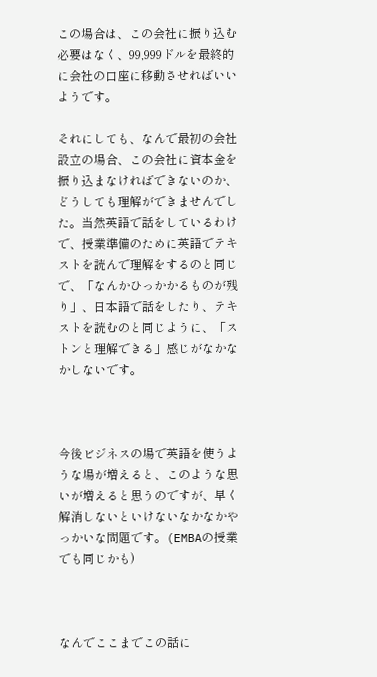この場合は、この会社に振り込む必要はなく、99,999ドルを最終的に会社の口座に移動させればいいようです。

それにしても、なんで最初の会社設立の場合、この会社に資本金を振り込まなければできないのか、どうしても理解ができませんでした。当然英語で話をしているわけで、授業準備のために英語でテキストを読んで理解をするのと同じで、「なんかひっかかるものが残り」、日本語で話をしたり、テキストを読むのと同じように、「ストンと理解できる」感じがなかなかしないです。



今後ビジネスの場で英語を使うような場が増えると、このような思いが増えると思うのですが、早く解消しないといけないなかなかやっかいな問題です。(EMBAの授業でも同じかも)



なんでここまでこの話に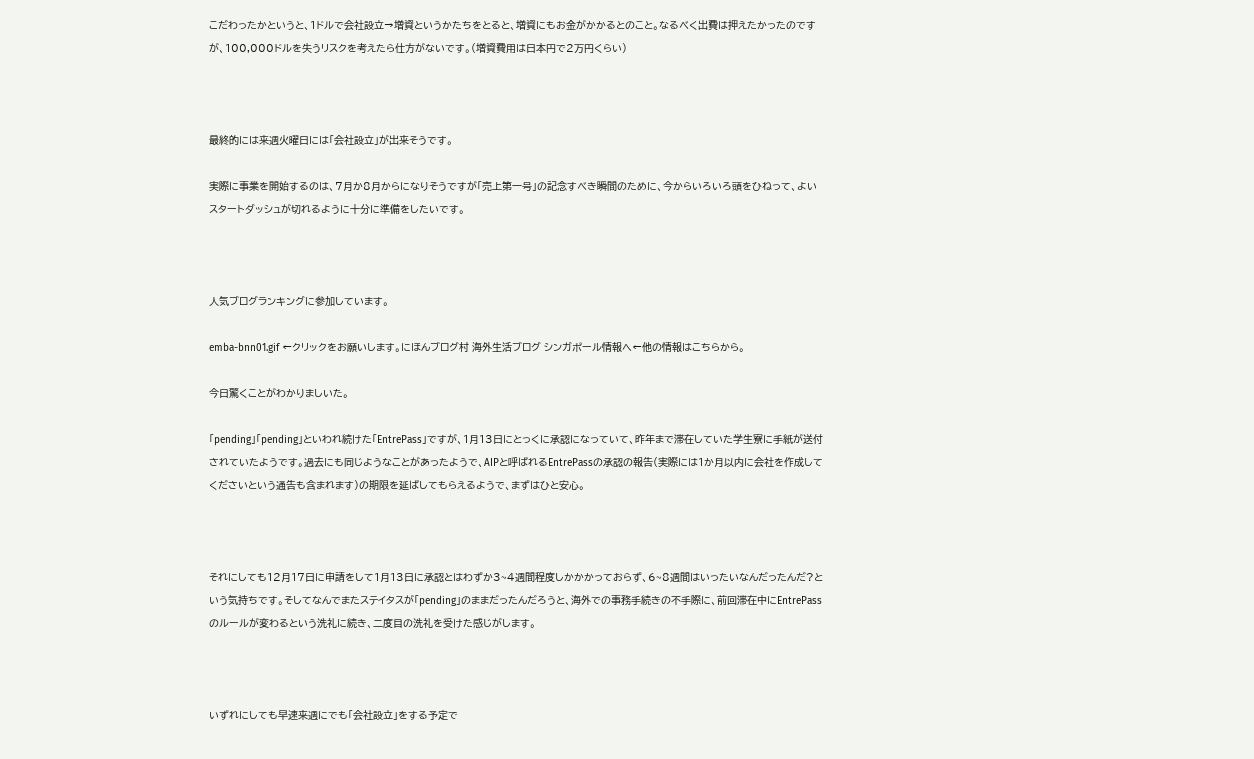こだわったかというと、1ドルで会社設立→増資というかたちをとると、増資にもお金がかかるとのこと。なるべく出費は押えたかったのですが、100,000ドルを失うリスクを考えたら仕方がないです。(増資費用は日本円で2万円くらい)



最終的には来週火曜日には「会社設立」が出来そうです。

実際に事業を開始するのは、7月か8月からになりそうですが「売上第一号」の記念すべき瞬間のために、今からいろいろ頭をひねって、よいスタートダッシュが切れるように十分に準備をしたいです。



人気ブログランキングに参加しています。

emba-bnn01.gif ←クリックをお願いします。にほんブログ村 海外生活ブログ シンガポール情報へ←他の情報はこちらから。

今日驚くことがわかりましいた。

「pending」「pending」といわれ続けた「EntrePass」ですが、1月13日にとっくに承認になっていて、昨年まで滞在していた学生寮に手紙が送付されていたようです。過去にも同じようなことがあったようで、AIPと呼ばれるEntrePassの承認の報告(実際には1か月以内に会社を作成してくださいという通告も含まれます)の期限を延ばしてもらえるようで、まずはひと安心。



それにしても12月17日に申請をして1月13日に承認とはわずか3~4週間程度しかかかっておらず、6~8週間はいったいなんだったんだ?という気持ちです。そしてなんでまたステイタスが「pending」のままだったんだろうと、海外での事務手続きの不手際に、前回滞在中にEntrePassのルールが変わるという洗礼に続き、二度目の洗礼を受けた感じがします。



いずれにしても早速来週にでも「会社設立」をする予定で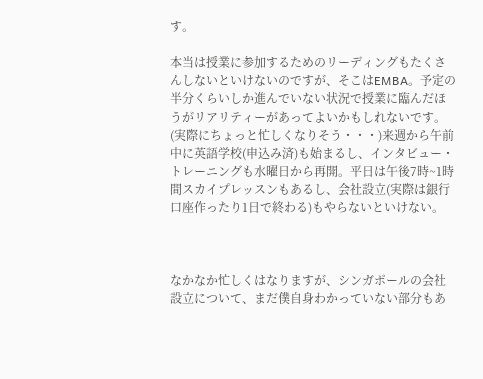す。

本当は授業に参加するためのリーディングもたくさんしないといけないのですが、そこはEMBA。予定の半分くらいしか進んでいない状況で授業に臨んだほうがリアリティーがあってよいかもしれないです。(実際にちょっと忙しくなりそう・・・)来週から午前中に英語学校(申込み済)も始まるし、インタビュー・トレーニングも水曜日から再開。平日は午後7時~1時間スカイプレッスンもあるし、会社設立(実際は銀行口座作ったり1日で終わる)もやらないといけない。



なかなか忙しくはなりますが、シンガポールの会社設立について、まだ僕自身わかっていない部分もあ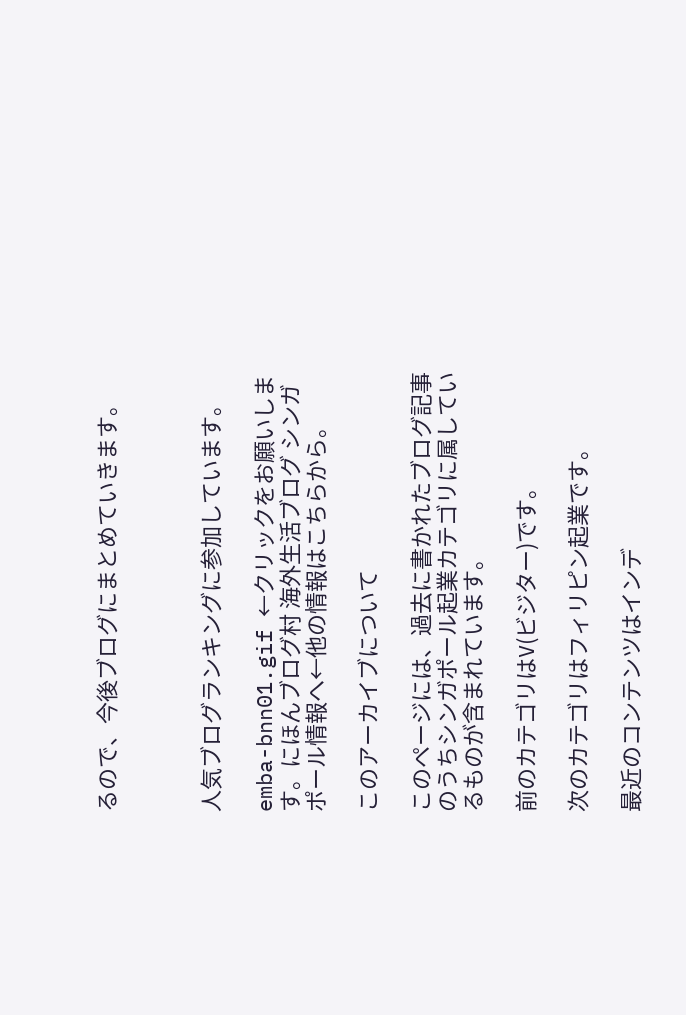るので、今後ブログにまとめていきます。



人気ブログランキングに参加しています。

emba-bnn01.gif ←クリックをお願いします。にほんブログ村 海外生活ブログ シンガポール情報へ←他の情報はこちらから。

このアーカイブについて

このページには、過去に書かれたブログ記事のうちシンガポール起業カテゴリに属しているものが含まれています。

前のカテゴリはV(ビジター)です。

次のカテゴリはフィリピン起業です。

最近のコンテンツはインデ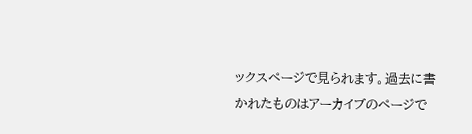ックスページで見られます。過去に書かれたものはアーカイブのページで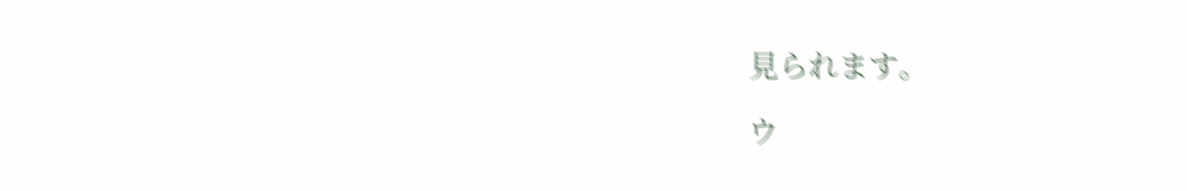見られます。

ウ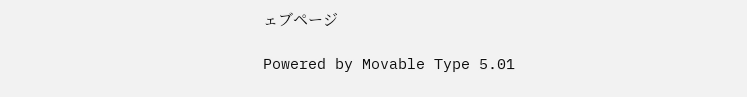ェブページ

Powered by Movable Type 5.01